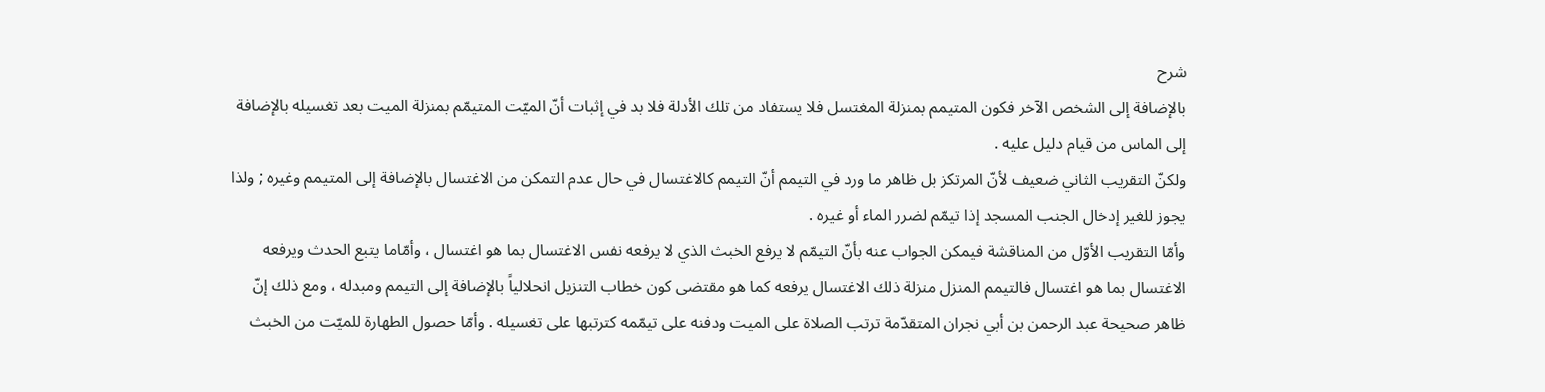شرح
بالإضافة إلى الشخص الآخر فكون المتيمم بمنزلة المغتسل فلا يستفاد من تلك الأدلة فلا بد في إثبات أنّ الميّت المتيمّم بمنزلة الميت بعد تغسيله بالإضافة إلى الماس من قيام دليل عليه .
ولكنّ التقريب الثاني ضعيف لأنّ المرتكز بل ظاهر ما ورد في التيمم أنّ التيمم كالاغتسال في حال عدم التمكن من الاغتسال بالإضافة إلى المتيمم وغيره ; ولذا يجوز للغير إدخال الجنب المسجد إذا تيمّم لضرر الماء أو غيره .
وأمّا التقريب الأوّل من المناقشة فيمكن الجواب عنه بأنّ التيمّم لا يرفع الخبث الذي لا يرفعه نفس الاغتسال بما هو اغتسال ، وأمّاما يتبع الحدث ويرفعه الاغتسال بما هو اغتسال فالتيمم المنزل منزلة ذلك الاغتسال يرفعه كما هو مقتضى كون خطاب التنزيل انحلالياً بالإضافة إلى التيمم ومبدله ، ومع ذلك إنّ ظاهر صحيحة عبد الرحمن بن أبي نجران المتقدّمة ترتب الصلاة على الميت ودفنه على تيمّمه كترتبها على تغسيله . وأمّا حصول الطهارة للميّت من الخبث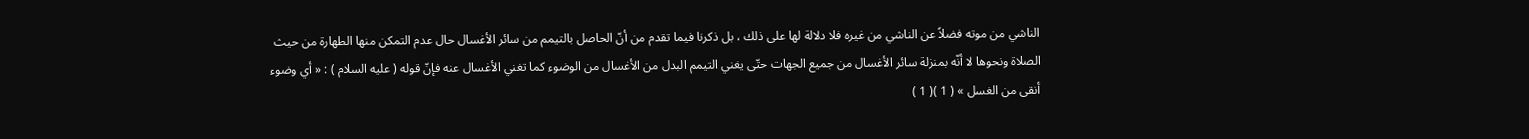الناشي من موته فضلاً عن الناشي من غيره فلا دلالة لها على ذلك ، بل ذكرنا فيما تقدم من أنّ الحاصل بالتيمم من سائر الأغسال حال عدم التمكن منها الطهارة من حيث الصلاة ونحوها لا أنّه بمنزلة سائر الأغسال من جميع الجهات حتّى يغني التيمم البدل من الأغسال من الوضوء كما تغني الأغسال عنه فإنّ قوله ( عليه السلام ) : « أي وضوء أنقى من الغسل » ( 1 )( 1 )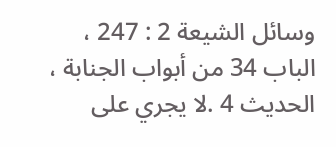وسائل الشيعة 2 : 247 ، الباب 34 من أبواب الجنابة ، الحديث 4 .لا يجري على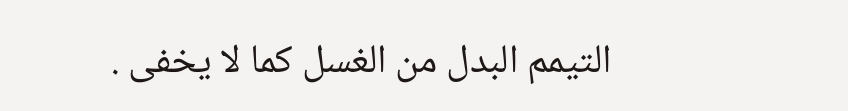التيمم البدل من الغسل كما لا يخفى .